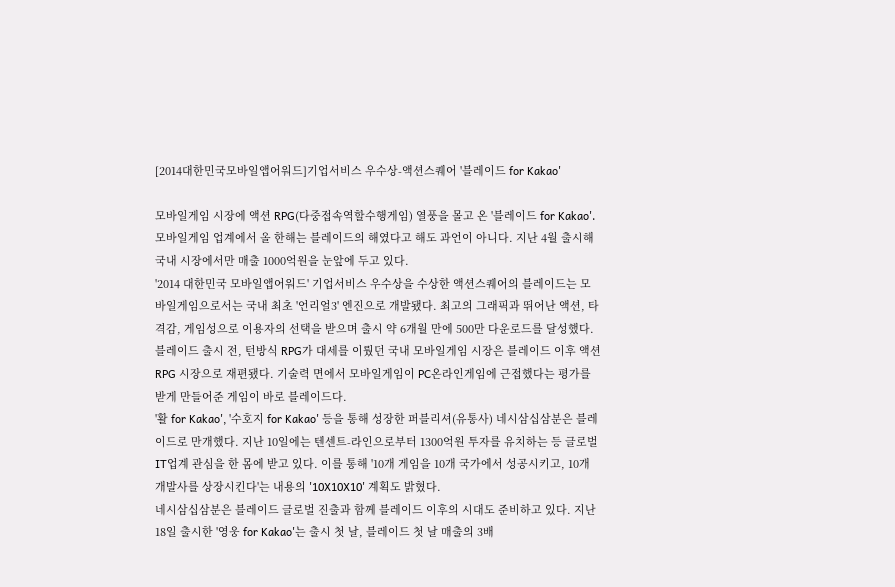[2014대한민국모바일앱어워드]기업서비스 우수상-액션스퀘어 '블레이드 for Kakao'

모바일게임 시장에 액션 RPG(다중접속역할수행게임) 열풍을 몰고 온 '블레이드 for Kakao'. 모바일게임 업계에서 올 한해는 블레이드의 해였다고 해도 과언이 아니다. 지난 4월 출시해 국내 시장에서만 매출 1000억원을 눈앞에 두고 있다.
'2014 대한민국 모바일앱어워드' 기업서비스 우수상을 수상한 액션스퀘어의 블레이드는 모바일게임으로서는 국내 최초 '언리얼3' 엔진으로 개발됐다. 최고의 그래픽과 뛰어난 액션, 타격감, 게임성으로 이용자의 선택을 받으며 출시 약 6개월 만에 500만 다운로드를 달성했다.
블레이드 출시 전, 턴방식 RPG가 대세를 이뤘던 국내 모바일게임 시장은 블레이드 이후 액션RPG 시장으로 재편됐다. 기술력 면에서 모바일게임이 PC온라인게임에 근접했다는 평가를 받게 만들어준 게임이 바로 블레이드다.
'활 for Kakao', '수호지 for Kakao' 등을 통해 성장한 퍼블리셔(유통사) 네시삼십삼분은 블레이드로 만개했다. 지난 10일에는 텐센트-라인으로부터 1300억원 투자를 유치하는 등 글로벌 IT업계 관심을 한 몸에 받고 있다. 이를 통해 '10개 게임을 10개 국가에서 성공시키고, 10개 개발사를 상장시킨다'는 내용의 '10X10X10' 계획도 밝혔다.
네시삼십삼분은 블레이드 글로벌 진출과 함께 블레이드 이후의 시대도 준비하고 있다. 지난 18일 출시한 '영웅 for Kakao'는 출시 첫 날, 블레이드 첫 날 매출의 3배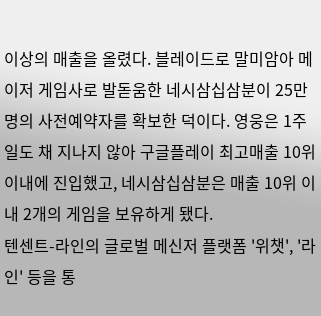이상의 매출을 올렸다. 블레이드로 말미암아 메이저 게임사로 발돋움한 네시삼십삼분이 25만 명의 사전예약자를 확보한 덕이다. 영웅은 1주일도 채 지나지 않아 구글플레이 최고매출 10위 이내에 진입했고, 네시삼십삼분은 매출 10위 이내 2개의 게임을 보유하게 됐다.
텐센트-라인의 글로벌 메신저 플랫폼 '위챗', '라인' 등을 통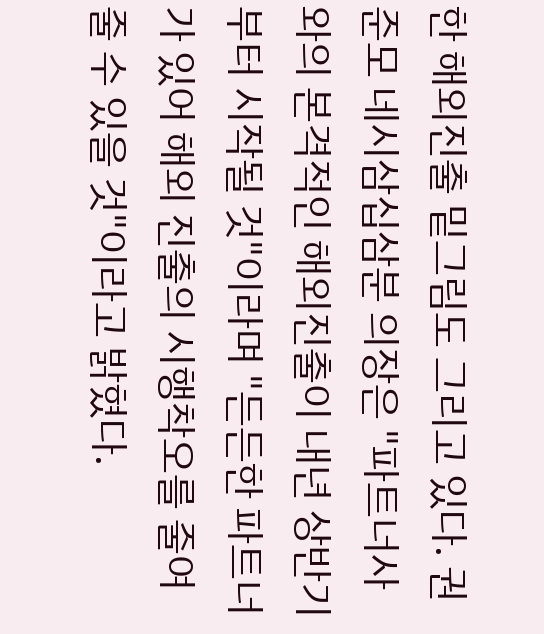한 해외진출 밑그림도 그리고 있다. 권준모 네시삼십삼분 의장은 "파트너사와의 본격적인 해외진출이 내년 상반기부터 시작될 것"이라며 "든든한 파트너가 있어 해외 진출의 시행착오를 줄여줄 수 있을 것"이라고 밝혔다.